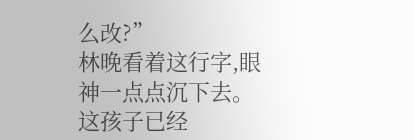么改?”
林晚看着这行字,眼神一点点沉下去。
这孩子已经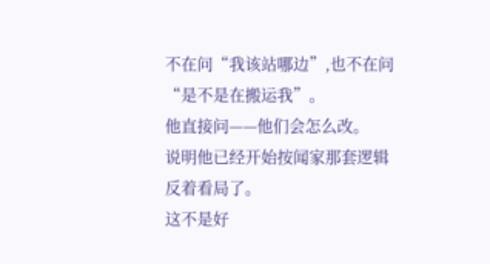不在问“我该站哪边”,也不在问“是不是在搬运我”。
他直接问——他们会怎么改。
说明他已经开始按闻家那套逻辑反着看局了。
这不是好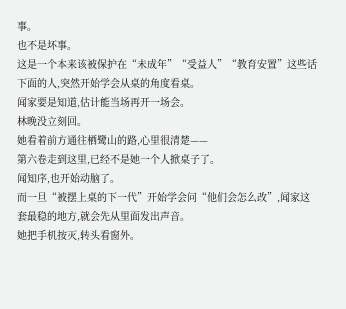事。
也不是坏事。
这是一个本来该被保护在“未成年”“受益人”“教育安置”这些话下面的人,突然开始学会从桌的角度看桌。
闻家要是知道,估计能当场再开一场会。
林晚没立刻回。
她看着前方通往栖鹭山的路,心里很清楚——
第六卷走到这里,已经不是她一个人掀桌子了。
闻知序,也开始动脑了。
而一旦“被摆上桌的下一代”开始学会问“他们会怎么改”,闻家这套最稳的地方,就会先从里面发出声音。
她把手机按灭,转头看窗外。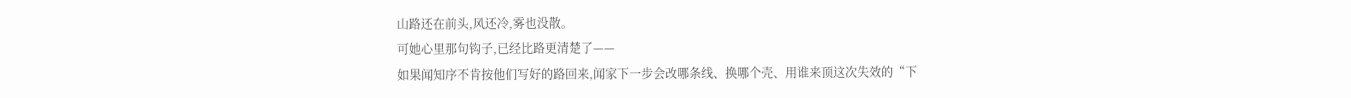山路还在前头,风还冷,雾也没散。
可她心里那句钩子,已经比路更清楚了——
如果闻知序不肯按他们写好的路回来,闻家下一步会改哪条线、换哪个壳、用谁来顶这次失效的“下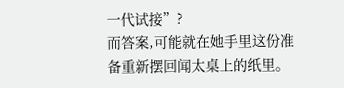一代试接”?
而答案,可能就在她手里这份准备重新摆回闻太桌上的纸里。